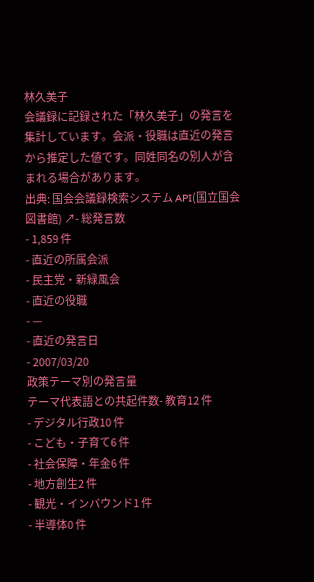林久美子
会議録に記録された「林久美子」の発言を集計しています。会派・役職は直近の発言から推定した値です。同姓同名の別人が含まれる場合があります。
出典: 国会会議録検索システム API(国立国会図書館) ↗- 総発言数
- 1,859 件
- 直近の所属会派
- 民主党・新緑風会
- 直近の役職
- —
- 直近の発言日
- 2007/03/20
政策テーマ別の発言量
テーマ代表語との共起件数- 教育12 件
- デジタル行政10 件
- こども・子育て6 件
- 社会保障・年金6 件
- 地方創生2 件
- 観光・インバウンド1 件
- 半導体0 件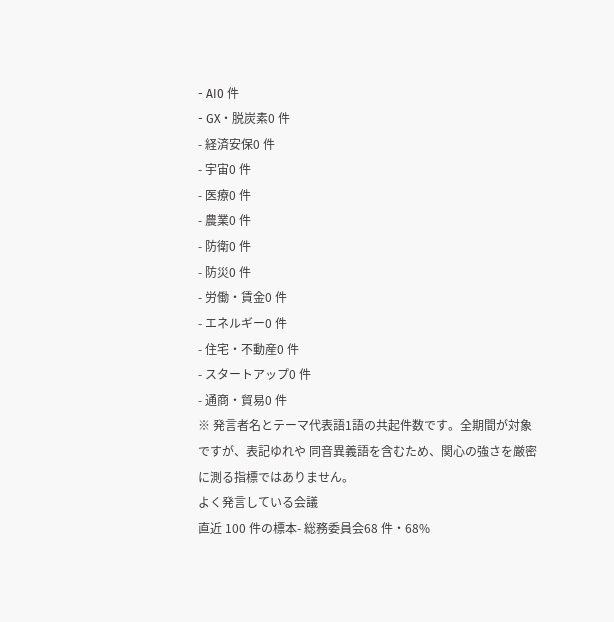- AI0 件
- GX・脱炭素0 件
- 経済安保0 件
- 宇宙0 件
- 医療0 件
- 農業0 件
- 防衛0 件
- 防災0 件
- 労働・賃金0 件
- エネルギー0 件
- 住宅・不動産0 件
- スタートアップ0 件
- 通商・貿易0 件
※ 発言者名とテーマ代表語1語の共起件数です。全期間が対象ですが、表記ゆれや 同音異義語を含むため、関心の強さを厳密に測る指標ではありません。
よく発言している会議
直近 100 件の標本- 総務委員会68 件・68%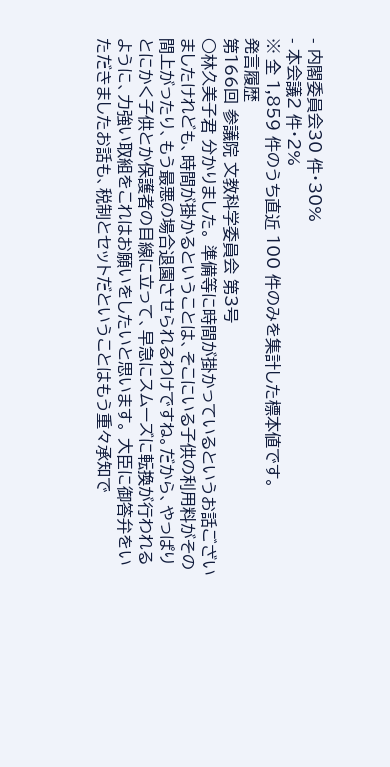- 内閣委員会30 件・30%
- 本会議2 件・2%
※ 全 1,859 件のうち直近 100 件のみを集計した標本値です。
発言履歴
第166回 参議院 文教科学委員会 第3号
○林久美子君 分かりました。 準備等に時間が掛かっているというお話ございましたけれども、時間が掛かるということは、そこにいる子供の利用料がその間上がったり、もう最悪の場合退園させられるわけですね。だから、やっぱりとにかく子供とか保護者の目線に立って、早急にスムーズに転換が行われるように、力強い取組をこれはお願いをしたいと思います。 大臣に御答弁をいただきましたお話も、税制とセットだということはもう重々承知で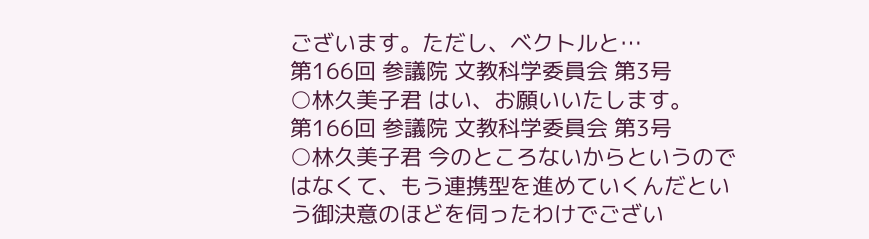ございます。ただし、ベクトルと…
第166回 参議院 文教科学委員会 第3号
○林久美子君 はい、お願いいたします。
第166回 参議院 文教科学委員会 第3号
○林久美子君 今のところないからというのではなくて、もう連携型を進めていくんだという御決意のほどを伺ったわけでござい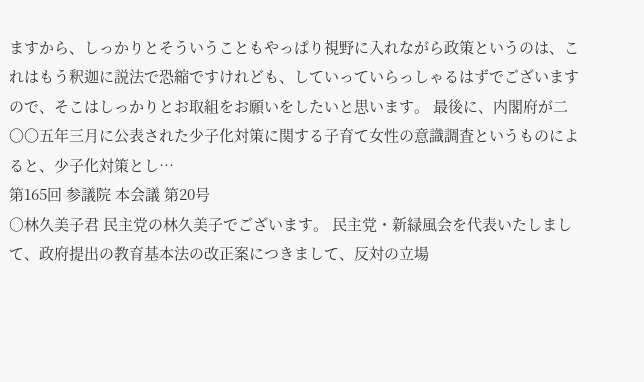ますから、しっかりとそういうこともやっぱり視野に入れながら政策というのは、これはもう釈迦に説法で恐縮ですけれども、していっていらっしゃるはずでございますので、そこはしっかりとお取組をお願いをしたいと思います。 最後に、内閣府が二〇〇五年三月に公表された少子化対策に関する子育て女性の意識調査というものによると、少子化対策とし…
第165回 参議院 本会議 第20号
○林久美子君 民主党の林久美子でございます。 民主党・新緑風会を代表いたしまして、政府提出の教育基本法の改正案につきまして、反対の立場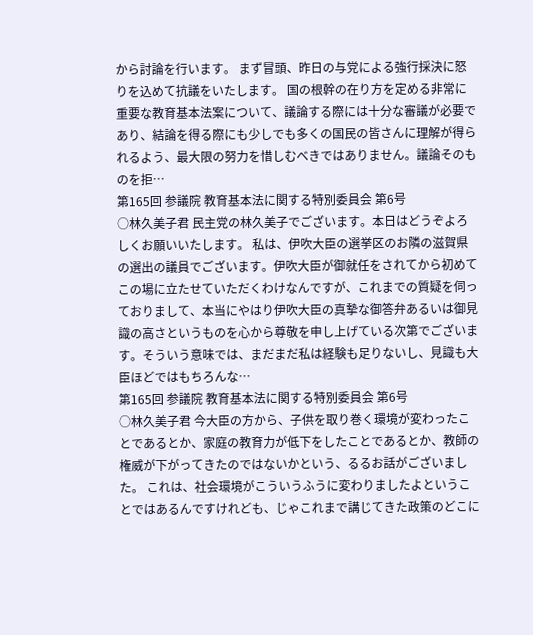から討論を行います。 まず冒頭、昨日の与党による強行採決に怒りを込めて抗議をいたします。 国の根幹の在り方を定める非常に重要な教育基本法案について、議論する際には十分な審議が必要であり、結論を得る際にも少しでも多くの国民の皆さんに理解が得られるよう、最大限の努力を惜しむべきではありません。議論そのものを拒…
第165回 参議院 教育基本法に関する特別委員会 第6号
○林久美子君 民主党の林久美子でございます。本日はどうぞよろしくお願いいたします。 私は、伊吹大臣の選挙区のお隣の滋賀県の選出の議員でございます。伊吹大臣が御就任をされてから初めてこの場に立たせていただくわけなんですが、これまでの質疑を伺っておりまして、本当にやはり伊吹大臣の真摯な御答弁あるいは御見識の高さというものを心から尊敬を申し上げている次第でございます。そういう意味では、まだまだ私は経験も足りないし、見識も大臣ほどではもちろんな…
第165回 参議院 教育基本法に関する特別委員会 第6号
○林久美子君 今大臣の方から、子供を取り巻く環境が変わったことであるとか、家庭の教育力が低下をしたことであるとか、教師の権威が下がってきたのではないかという、るるお話がございました。 これは、社会環境がこういうふうに変わりましたよということではあるんですけれども、じゃこれまで講じてきた政策のどこに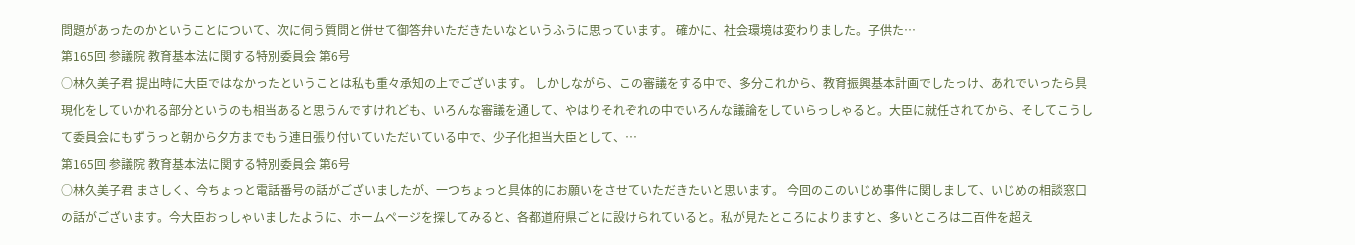問題があったのかということについて、次に伺う質問と併せて御答弁いただきたいなというふうに思っています。 確かに、社会環境は変わりました。子供た…
第165回 参議院 教育基本法に関する特別委員会 第6号
○林久美子君 提出時に大臣ではなかったということは私も重々承知の上でございます。 しかしながら、この審議をする中で、多分これから、教育振興基本計画でしたっけ、あれでいったら具現化をしていかれる部分というのも相当あると思うんですけれども、いろんな審議を通して、やはりそれぞれの中でいろんな議論をしていらっしゃると。大臣に就任されてから、そしてこうして委員会にもずうっと朝から夕方までもう連日張り付いていただいている中で、少子化担当大臣として、…
第165回 参議院 教育基本法に関する特別委員会 第6号
○林久美子君 まさしく、今ちょっと電話番号の話がございましたが、一つちょっと具体的にお願いをさせていただきたいと思います。 今回のこのいじめ事件に関しまして、いじめの相談窓口の話がございます。今大臣おっしゃいましたように、ホームページを探してみると、各都道府県ごとに設けられていると。私が見たところによりますと、多いところは二百件を超え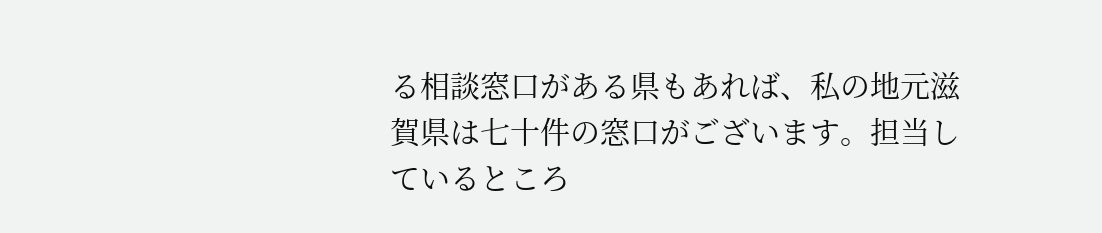る相談窓口がある県もあれば、私の地元滋賀県は七十件の窓口がございます。担当しているところ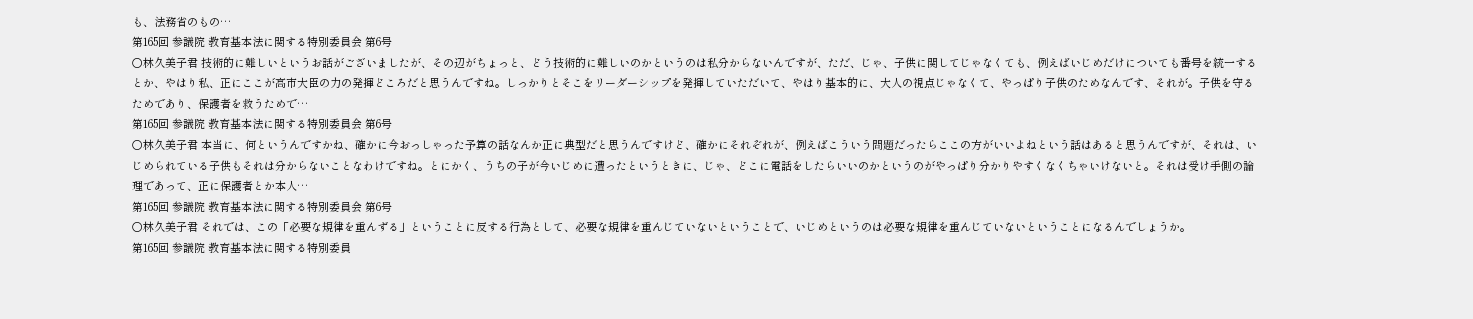も、法務省のもの…
第165回 参議院 教育基本法に関する特別委員会 第6号
○林久美子君 技術的に難しいというお話がございましたが、その辺がちょっと、どう技術的に難しいのかというのは私分からないんですが、ただ、じゃ、子供に関してじゃなくても、例えばいじめだけについても番号を統一するとか、やはり私、正にここが高市大臣の力の発揮どころだと思うんですね。しっかりとそこをリーダーシップを発揮していただいて、やはり基本的に、大人の視点じゃなくて、やっぱり子供のためなんです、それが。子供を守るためであり、保護者を救うためで…
第165回 参議院 教育基本法に関する特別委員会 第6号
○林久美子君 本当に、何というんですかね、確かに今おっしゃった予算の話なんか正に典型だと思うんですけど、確かにそれぞれが、例えばこういう問題だったらここの方がいいよねという話はあると思うんですが、それは、いじめられている子供もそれは分からないことなわけですね。とにかく、うちの子が今いじめに遭ったというときに、じゃ、どこに電話をしたらいいのかというのがやっぱり分かりやすくなくちゃいけないと。それは受け手側の論理であって、正に保護者とか本人…
第165回 参議院 教育基本法に関する特別委員会 第6号
○林久美子君 それでは、この「必要な規律を重んずる」ということに反する行為として、必要な規律を重んじていないということで、いじめというのは必要な規律を重んじていないということになるんでしょうか。
第165回 参議院 教育基本法に関する特別委員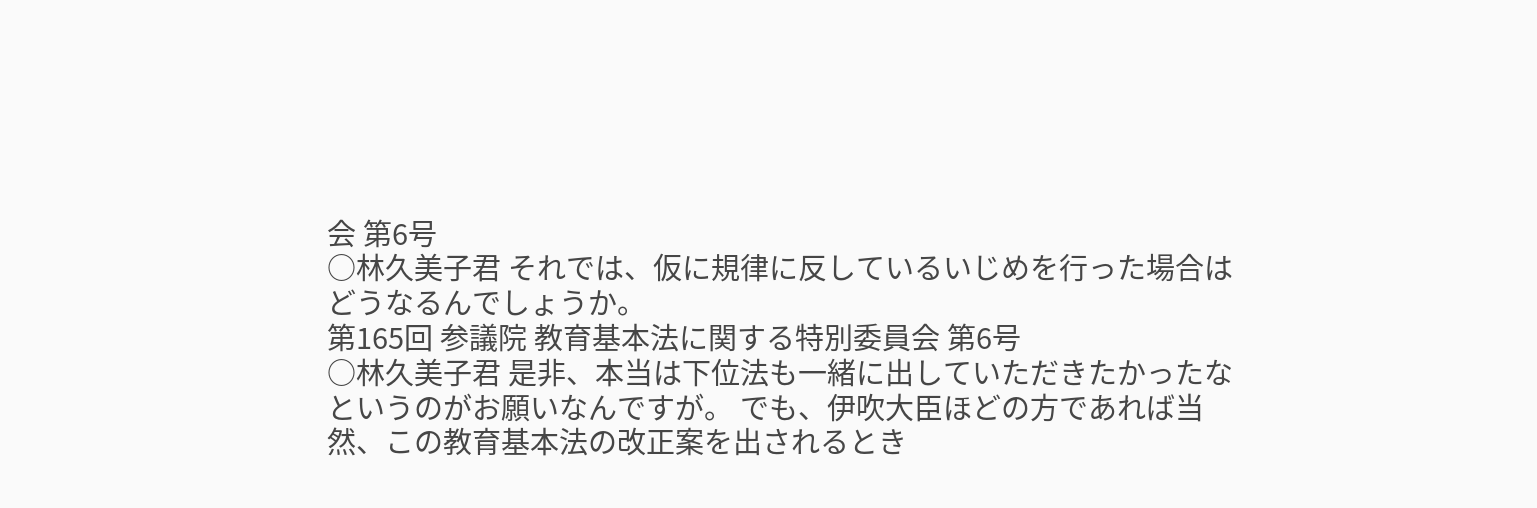会 第6号
○林久美子君 それでは、仮に規律に反しているいじめを行った場合はどうなるんでしょうか。
第165回 参議院 教育基本法に関する特別委員会 第6号
○林久美子君 是非、本当は下位法も一緒に出していただきたかったなというのがお願いなんですが。 でも、伊吹大臣ほどの方であれば当然、この教育基本法の改正案を出されるとき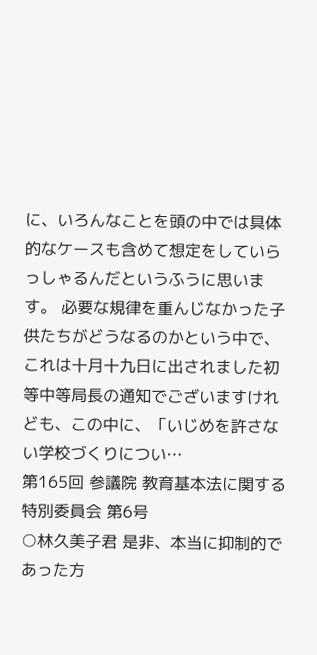に、いろんなことを頭の中では具体的なケースも含めて想定をしていらっしゃるんだというふうに思います。 必要な規律を重んじなかった子供たちがどうなるのかという中で、これは十月十九日に出されました初等中等局長の通知でございますけれども、この中に、「いじめを許さない学校づくりについ…
第165回 参議院 教育基本法に関する特別委員会 第6号
○林久美子君 是非、本当に抑制的であった方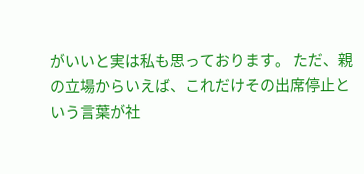がいいと実は私も思っております。 ただ、親の立場からいえば、これだけその出席停止という言葉が社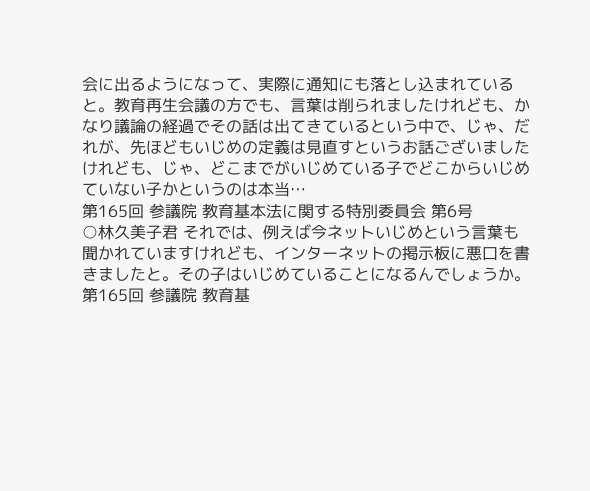会に出るようになって、実際に通知にも落とし込まれていると。教育再生会議の方でも、言葉は削られましたけれども、かなり議論の経過でその話は出てきているという中で、じゃ、だれが、先ほどもいじめの定義は見直すというお話ございましたけれども、じゃ、どこまでがいじめている子でどこからいじめていない子かというのは本当…
第165回 参議院 教育基本法に関する特別委員会 第6号
○林久美子君 それでは、例えば今ネットいじめという言葉も聞かれていますけれども、インターネットの掲示板に悪口を書きましたと。その子はいじめていることになるんでしょうか。
第165回 参議院 教育基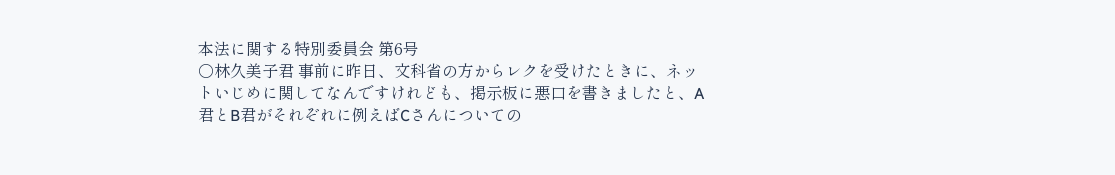本法に関する特別委員会 第6号
○林久美子君 事前に昨日、文科省の方からレクを受けたときに、ネットいじめに関してなんですけれども、掲示板に悪口を書きましたと、A君とB君がそれぞれに例えばCさんについての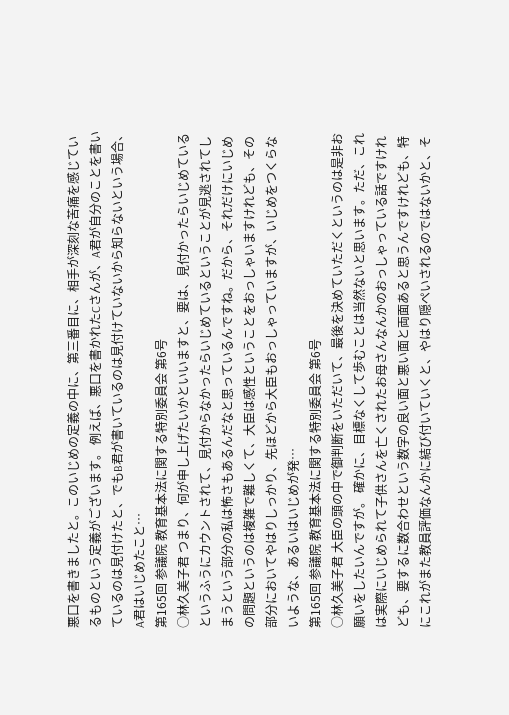悪口を書きましたと。このいじめの定義の中に、第三番目に、相手が深刻な苦痛を感じているものという定義がございます。 例えば、悪口を書かれたCさんが、A君が自分のことを書いているのは見付けたと、でもB君が書いているのは見付けていないから知らないという場合、A君はいじめたこと…
第165回 参議院 教育基本法に関する特別委員会 第6号
○林久美子君 つまり、何が申し上げたいかといいますと、要は、見付かったらいじめているというふうにカウントされて、見付からなかったらいじめているということが見逃されてしまうという部分の私は怖さもあるんだなと思っているんですね。だから、それだけにいじめの問題というのは複雑で難しくて、大臣は感性ということをおっしゃいますけれども、その部分においてやはりしっかり、先ほどから大臣もおっしゃっていますが、いじめをつくらないような、あるいはいじめが発…
第165回 参議院 教育基本法に関する特別委員会 第6号
○林久美子君 大臣の頭の中で御判断をいただいて、最後を決めていただくというのは是非お願いをしたいんですが。 確かに、目標なくして歩むことは当然ないと思います。ただ、これは実際にいじめられて子供さんを亡くされたお母さんなんかのおっしゃっている話ですけれども、要するに数合わせという数字の良い面と悪い面と両面あると思うんですけれども、特にこれがまた教員評価なんかに結び付いていくと、やはり隠ぺいされるのではないかと、そ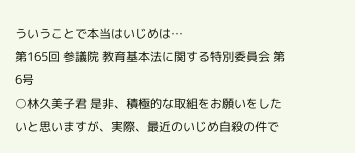ういうことで本当はいじめは…
第165回 参議院 教育基本法に関する特別委員会 第6号
○林久美子君 是非、積極的な取組をお願いをしたいと思いますが、実際、最近のいじめ自殺の件で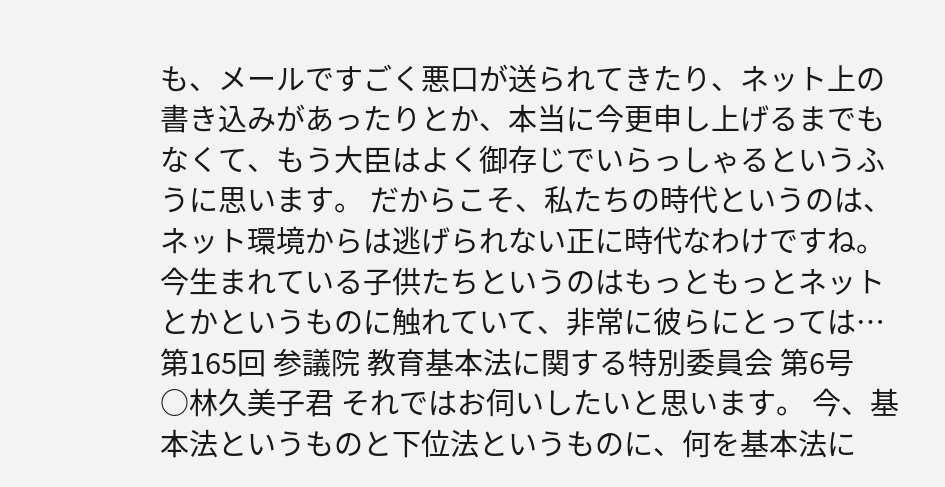も、メールですごく悪口が送られてきたり、ネット上の書き込みがあったりとか、本当に今更申し上げるまでもなくて、もう大臣はよく御存じでいらっしゃるというふうに思います。 だからこそ、私たちの時代というのは、ネット環境からは逃げられない正に時代なわけですね。今生まれている子供たちというのはもっともっとネットとかというものに触れていて、非常に彼らにとっては…
第165回 参議院 教育基本法に関する特別委員会 第6号
○林久美子君 それではお伺いしたいと思います。 今、基本法というものと下位法というものに、何を基本法に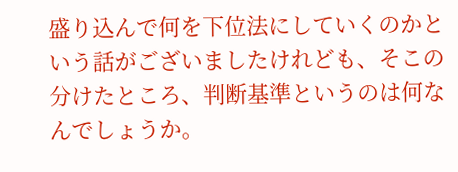盛り込んで何を下位法にしていくのかという話がございましたけれども、そこの分けたところ、判断基準というのは何なんでしょうか。